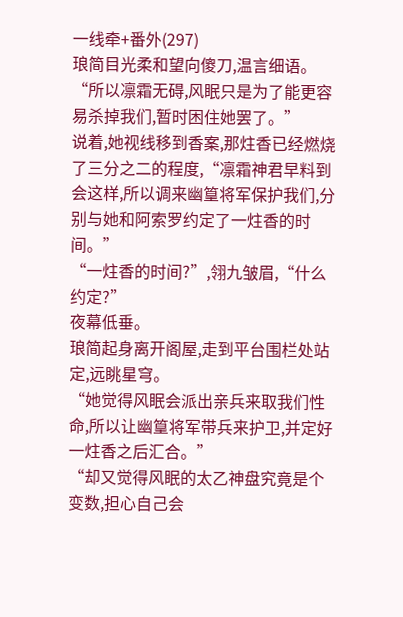一线牵+番外(297)
琅简目光柔和望向傻刀,温言细语。
“所以凛霜无碍,风眠只是为了能更容易杀掉我们,暂时困住她罢了。”
说着,她视线移到香案,那炷香已经燃烧了三分之二的程度,“凛霜神君早料到会这样,所以调来幽篁将军保护我们,分别与她和阿索罗约定了一炷香的时间。”
“一炷香的时间?”,翎九皱眉,“什么约定?”
夜幕低垂。
琅简起身离开阁屋,走到平台围栏处站定,远眺星穹。
“她觉得风眠会派出亲兵来取我们性命,所以让幽篁将军带兵来护卫,并定好一炷香之后汇合。”
“却又觉得风眠的太乙神盘究竟是个变数,担心自己会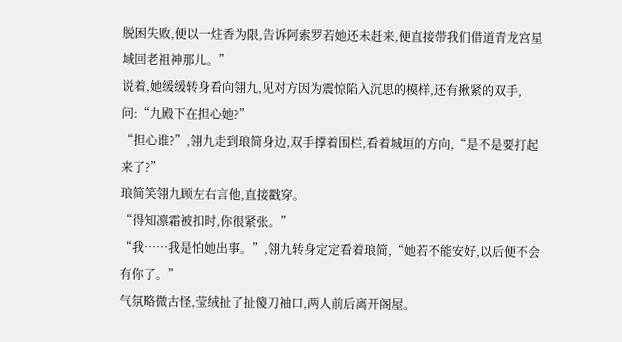脱困失败,便以一炷香为限,告诉阿索罗若她还未赶来,便直接带我们借道青龙宫星域回老祖神那儿。”
说着,她缓缓转身看向翎九,见对方因为震惊陷入沉思的模样,还有揪紧的双手,问:“九殿下在担心她?”
“担心谁?”,翎九走到琅简身边,双手撑着围栏,看着城垣的方向,“是不是要打起来了?”
琅简笑翎九顾左右言他,直接戳穿。
“得知凛霜被扣时,你很紧张。”
“我……我是怕她出事。”,翎九转身定定看着琅简,“她若不能安好,以后便不会有你了。”
气氛略微古怪,莹绒扯了扯傻刀袖口,两人前后离开阁屋。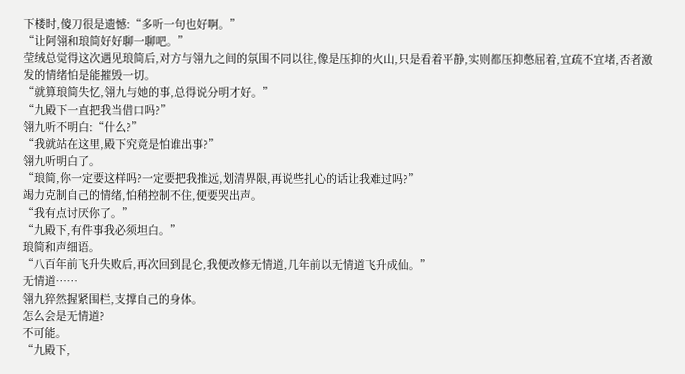下楼时,傻刀很是遗憾:“多听一句也好啊。”
“让阿翎和琅简好好聊一聊吧。”
莹绒总觉得这次遇见琅简后,对方与翎九之间的氛围不同以往,像是压抑的火山,只是看着平静,实则都压抑憋屈着,宜疏不宜堵,否者激发的情绪怕是能摧毁一切。
“就算琅简失忆,翎九与她的事,总得说分明才好。”
“九殿下一直把我当借口吗?”
翎九听不明白:“什么?”
“我就站在这里,殿下究竟是怕谁出事?”
翎九听明白了。
“琅简,你一定要这样吗?一定要把我推远,划清界限,再说些扎心的话让我难过吗?”
竭力克制自己的情绪,怕稍控制不住,便要哭出声。
“我有点讨厌你了。”
“九殿下,有件事我必须坦白。”
琅简和声细语。
“八百年前飞升失败后,再次回到昆仑,我便改修无情道,几年前以无情道飞升成仙。”
无情道……
翎九猝然握紧围栏,支撑自己的身体。
怎么会是无情道?
不可能。
“九殿下,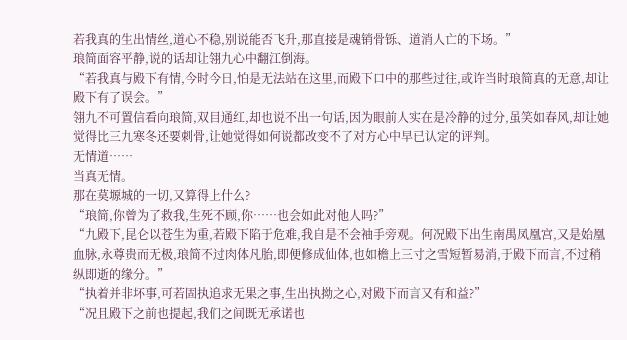若我真的生出情丝,道心不稳,别说能否飞升,那直接是魂销骨铄、道消人亡的下场。”
琅简面容平静,说的话却让翎九心中翻江倒海。
“若我真与殿下有情,今时今日,怕是无法站在这里,而殿下口中的那些过往,或许当时琅简真的无意,却让殿下有了误会。”
翎九不可置信看向琅简,双目通红,却也说不出一句话,因为眼前人实在是冷静的过分,虽笑如春风,却让她觉得比三九寒冬还要刺骨,让她觉得如何说都改变不了对方心中早已认定的评判。
无情道……
当真无情。
那在莫塬城的一切,又算得上什么?
“琅简,你曾为了救我,生死不顾,你……也会如此对他人吗?”
“九殿下,昆仑以苍生为重,若殿下陷于危难,我自是不会袖手旁观。何况殿下出生南禺凤凰宫,又是始凰血脉,永尊贵而无极,琅简不过肉体凡胎,即便修成仙体,也如檐上三寸之雪短暂易消,于殿下而言,不过稍纵即逝的缘分。”
“执着并非坏事,可若固执追求无果之事,生出执拗之心,对殿下而言又有和益?”
“况且殿下之前也提起,我们之间既无承诺也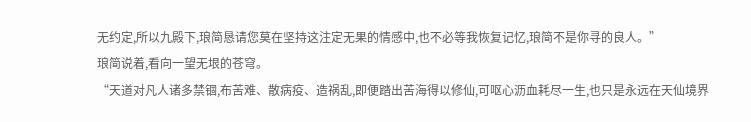无约定,所以九殿下,琅简恳请您莫在坚持这注定无果的情感中,也不必等我恢复记忆,琅简不是你寻的良人。”
琅简说着,看向一望无垠的苍穹。
“天道对凡人诸多禁锢,布苦难、散病疫、造祸乱,即便踏出苦海得以修仙,可呕心沥血耗尽一生,也只是永远在天仙境界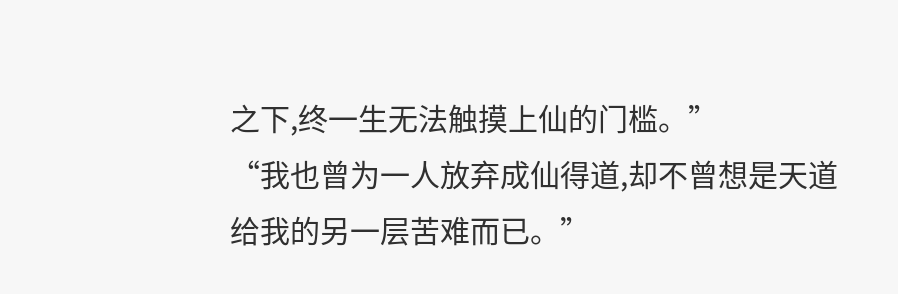之下,终一生无法触摸上仙的门槛。”
“我也曾为一人放弃成仙得道,却不曾想是天道给我的另一层苦难而已。”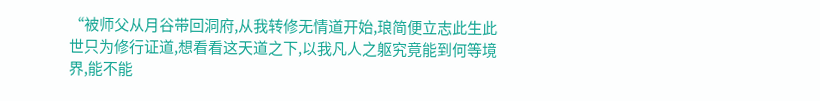“被师父从月谷带回洞府,从我转修无情道开始,琅简便立志此生此世只为修行证道,想看看这天道之下,以我凡人之躯究竟能到何等境界,能不能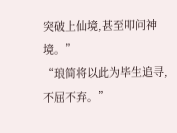突破上仙境,甚至叩问神境。”
“琅简将以此为毕生追寻,不屈不弃。”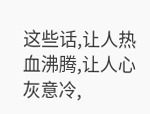这些话,让人热血沸腾,让人心灰意冷,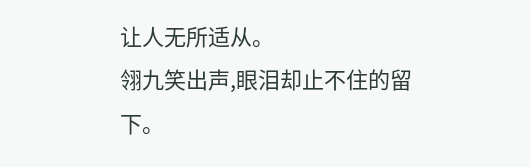让人无所适从。
翎九笑出声,眼泪却止不住的留下。